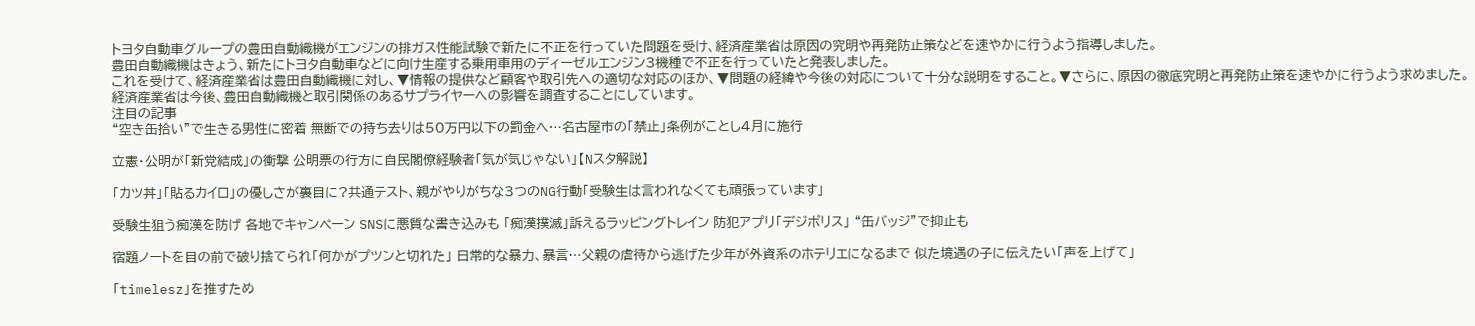トヨタ自動車グループの豊田自動織機がエンジンの排ガス性能試験で新たに不正を行っていた問題を受け、経済産業省は原因の究明や再発防止策などを速やかに行うよう指導しました。
豊田自動織機はきょう、新たにトヨタ自動車などに向け生産する乗用車用のディーゼルエンジン3機種で不正を行っていたと発表しました。
これを受けて、経済産業省は豊田自動織機に対し、▼情報の提供など顧客や取引先への適切な対応のほか、▼問題の経緯や今後の対応について十分な説明をすること。▼さらに、原因の徹底究明と再発防止策を速やかに行うよう求めました。
経済産業省は今後、豊田自動織機と取引関係のあるサプライヤーへの影響を調査することにしています。
注目の記事
“空き缶拾い”で生きる男性に密着 無断での持ち去りは50万円以下の罰金へ…名古屋市の「禁止」条例がことし4月に施行

立憲・公明が「新党結成」の衝撃 公明票の行方に自民閣僚経験者「気が気じゃない」【Nスタ解説】

「カツ丼」「貼るカイロ」の優しさが裏目に?共通テスト、親がやりがちな3つのNG行動「受験生は言われなくても頑張っています」

受験生狙う痴漢を防げ 各地でキャンペーン SNSに悪質な書き込みも 「痴漢撲滅」訴えるラッピングトレイン 防犯アプリ「デジポリス」 “缶バッジ”で抑止も

宿題ノートを目の前で破り捨てられ「何かがプツンと切れた」 日常的な暴力、暴言…父親の虐待から逃げた少年が外資系のホテリエになるまで 似た境遇の子に伝えたい「声を上げて」

「timelesz」を推すため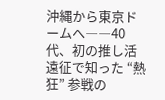沖縄から東京ドームへ――40代、初の推し活遠征で知った “熱狂” 参戦の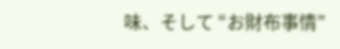味、そして “お財布事情”